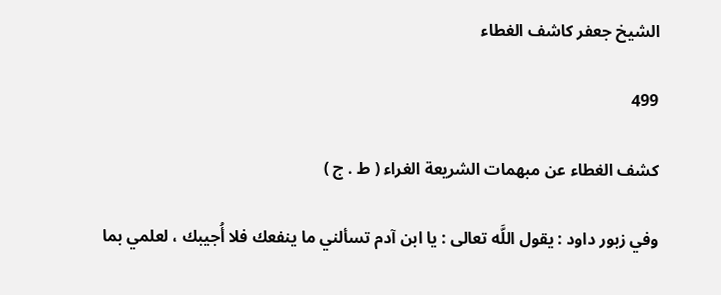الشيخ جعفر كاشف الغطاء

499

كشف الغطاء عن مبهمات الشريعة الغراء ( ط . ج )

وفي زبور داود : يقول اللَّه تعالى : يا ابن آدم تسألني ما ينفعك فلا أُجيبك ، لعلمي بما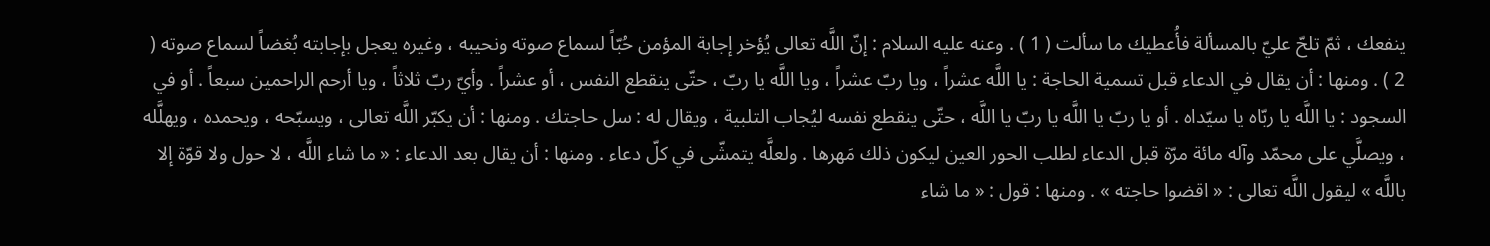ينفعك ، ثمّ تلحّ عليّ بالمسألة فأُعطيك ما سألت ( 1 ) . وعنه عليه السلام : إنّ اللَّه تعالى يُؤخر إجابة المؤمن حُبّاً لسماع صوته ونحيبه ، وغيره يعجل بإجابته بُغضاً لسماع صوته ( 2 ) . ومنها : أن يقال في الدعاء قبل تسمية الحاجة : يا اللَّه عشراً ، ويا ربّ عشراً ، ويا اللَّه يا ربّ ، حتّى ينقطع النفس ، أو عشراً . وأيّ ربّ ثلاثاً ، ويا أرحم الراحمين سبعاً . أو في السجود : يا اللَّه يا ربّاه يا سيّداه . أو يا ربّ يا اللَّه يا ربّ يا اللَّه ، حتّى ينقطع نفسه ليُجاب التلبية ، ويقال له : سل حاجتك . ومنها : أن يكبّر اللَّه تعالى ، ويسبّحه ، ويحمده ، ويهلَّله ، ويصلَّي على محمّد وآله مائة مرّة قبل الدعاء لطلب الحور العين ليكون ذلك مَهرها . ولعلَّه يتمشّى في كلّ دعاء . ومنها : أن يقال بعد الدعاء : « ما شاء اللَّه ، لا حول ولا قوّة إلا باللَّه » ليقول اللَّه تعالى : « اقضوا حاجته » . ومنها : قول : « ما شاء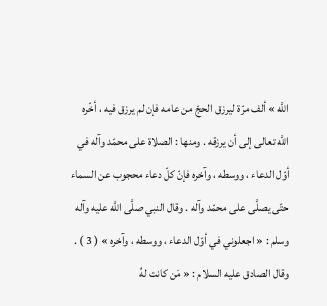اللَّه » ألف مرّة ليرزق الحجّ من عامه فإن لم يرزق فيه ، أخّره اللَّه تعالى إلى أن يرزقه . ومنها : الصلاة على محمّد وآله في أوّل الدعاء ، ووسطه ، وآخره فإنّ كلّ دعاء محجوب عن السماء حتّى يصلَّى على محمّد وآله . وقال النبي صلَّى اللَّه عليه وآله وسلم : « اجعلوني في أوّل الدعاء ، ووسطه ، وآخره » ( 3 ) . وقال الصادق عليه السلام : « مَن كانت لهُ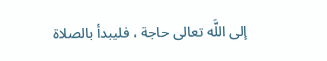إلى اللَّه تعالى حاجة ، فليبدأ بالصلاة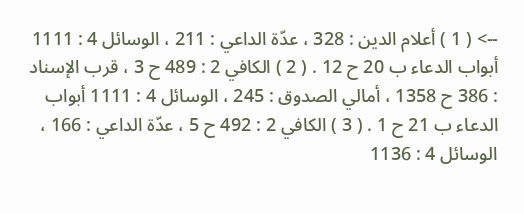--> ( 1 ) أعلام الدين : 328 ، عدّة الداعي : 211 ، الوسائل 4 : 1111 أبواب الدعاء ب 20 ح 12 . ( 2 ) الكافي 2 : 489 ح 3 ، قرب الإسناد : 386 ح 1358 ، أمالي الصدوق : 245 ، الوسائل 4 : 1111 أبواب الدعاء ب 21 ح 1 . ( 3 ) الكافي 2 : 492 ح 5 ، عدّة الداعي : 166 ، الوسائل 4 : 1136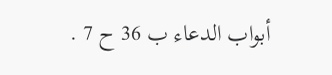أبواب الدعاء ب 36 ح 7 .